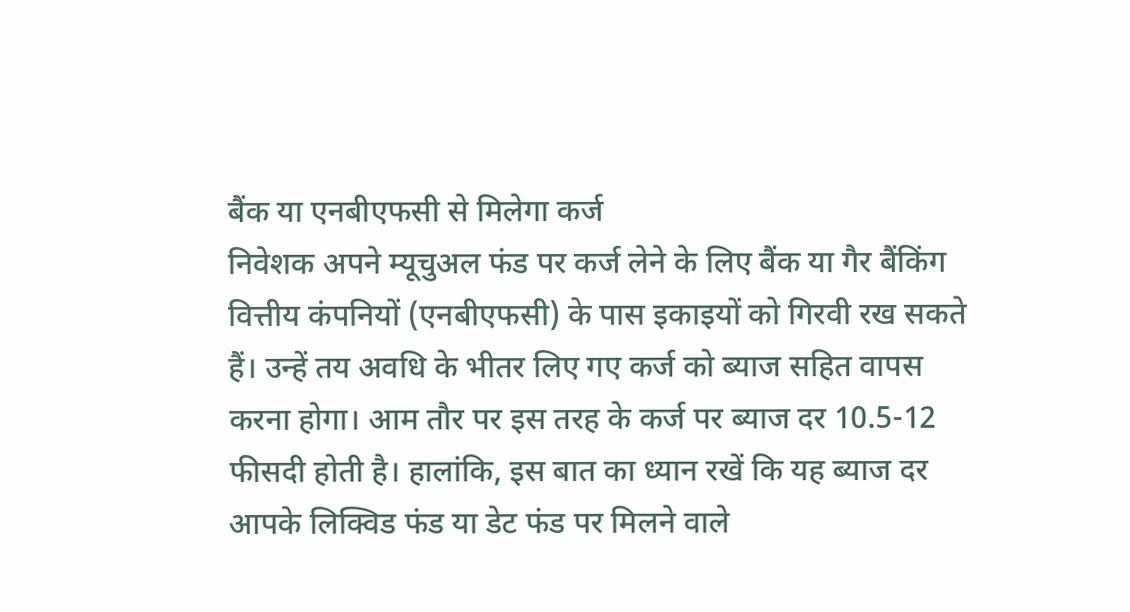बैंक या एनबीएफसी से मिलेगा कर्ज
निवेशक अपने म्यूचुअल फंड पर कर्ज लेने के लिए बैंक या गैर बैंकिंग वित्तीय कंपनियों (एनबीएफसी) के पास इकाइयों को गिरवी रख सकते हैं। उन्हें तय अवधि के भीतर लिए गए कर्ज को ब्याज सहित वापस करना होगा। आम तौर पर इस तरह के कर्ज पर ब्याज दर 10.5-12 फीसदी होती है। हालांकि, इस बात का ध्यान रखें कि यह ब्याज दर आपके लिक्विड फंड या डेट फंड पर मिलने वाले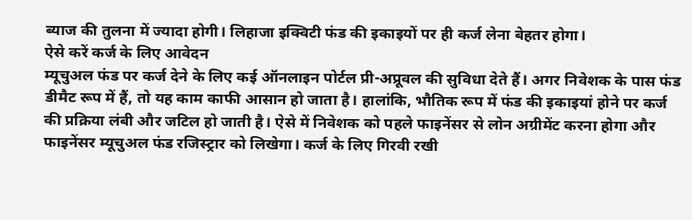ब्याज की तुलना में ज्यादा होगी। लिहाजा इक्विटी फंड की इकाइयों पर ही कर्ज लेना बेहतर होगा।
ऐसे करें कर्ज के लिए आवेदन
म्यूचुअल फंड पर कर्ज देने के लिए कई ऑनलाइन पोर्टल प्री-अप्रूवल की सुविधा देते हैं। अगर निवेशक के पास फंड डीमैट रूप में हैं, तो यह काम काफी आसान हो जाता है। हालांकि, भौतिक रूप में फंड की इकाइयां होने पर कर्ज की प्रक्रिया लंबी और जटिल हो जाती है। ऐसे में निवेशक को पहले फाइनेंसर से लोन अग्रीमेंट करना होगा और फाइनेंसर म्यूचुअल फंड रजिस्ट्रार को लिखेगा। कर्ज के लिए गिरवी रखी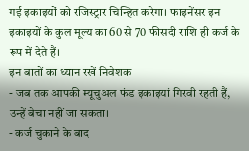गई इकाइयों को रजिस्ट्रार चिन्हित करेगा। फाइनेंसर इन इकाइयों के कुल मूल्य का 60 से 70 फीसदी राशि ही कर्ज के रूप में देते हैं।
इन बातों का ध्यान रखें निवेशक
- जब तक आपकी म्यूचुअल फंड इकाइयां गिरवी रहती हैं, उन्हें बेचा नहीं जा सकता।
- कर्ज चुकाने के बाद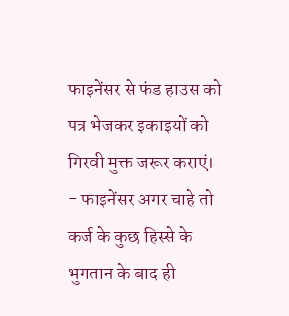फाइनेंसर से फंड हाउस को पत्र भेजकर इकाइयों को गिरवी मुक्त जरूर कराएं।
- फाइनेंसर अगर चाहे तो कर्ज के कुछ हिस्से के भुगतान के बाद ही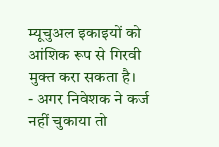म्यूचुअल इकाइयों को आंशिक रूप से गिरवी मुक्त करा सकता है।
- अगर निवेशक ने कर्ज नहीं चुकाया तो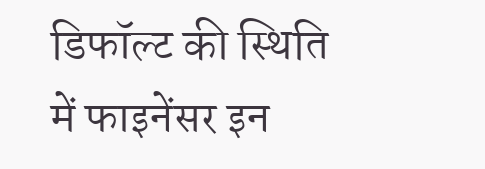डिफॉल्ट की स्थिति में फाइनेंसर इन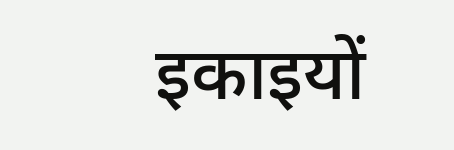इकाइयों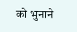को भुनाने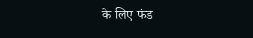के लिए फंड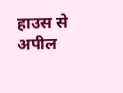हाउस से अपील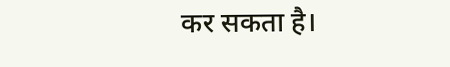कर सकता है।